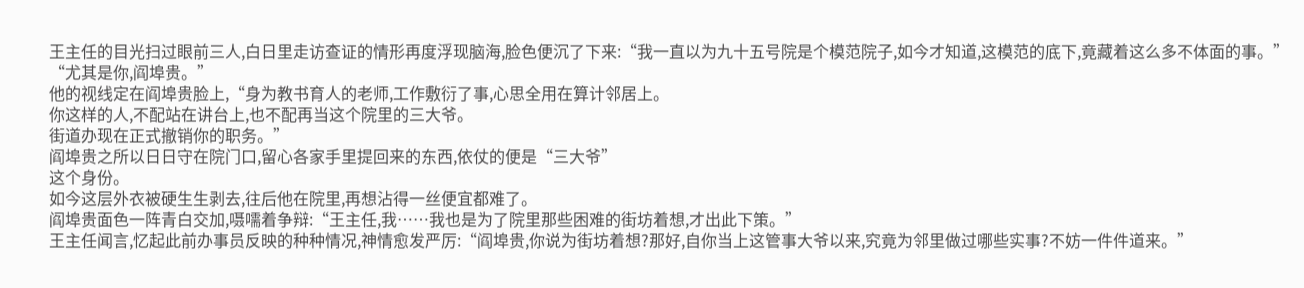王主任的目光扫过眼前三人,白日里走访查证的情形再度浮现脑海,脸色便沉了下来:“我一直以为九十五号院是个模范院子,如今才知道,这模范的底下,竟藏着这么多不体面的事。”
“尤其是你,阎埠贵。”
他的视线定在阎埠贵脸上,“身为教书育人的老师,工作敷衍了事,心思全用在算计邻居上。
你这样的人,不配站在讲台上,也不配再当这个院里的三大爷。
街道办现在正式撤销你的职务。”
阎埠贵之所以日日守在院门口,留心各家手里提回来的东西,依仗的便是“三大爷”
这个身份。
如今这层外衣被硬生生剥去,往后他在院里,再想沾得一丝便宜都难了。
阎埠贵面色一阵青白交加,嗫嚅着争辩:“王主任,我……我也是为了院里那些困难的街坊着想,才出此下策。”
王主任闻言,忆起此前办事员反映的种种情况,神情愈发严厉:“阎埠贵,你说为街坊着想?那好,自你当上这管事大爷以来,究竟为邻里做过哪些实事?不妨一件件道来。”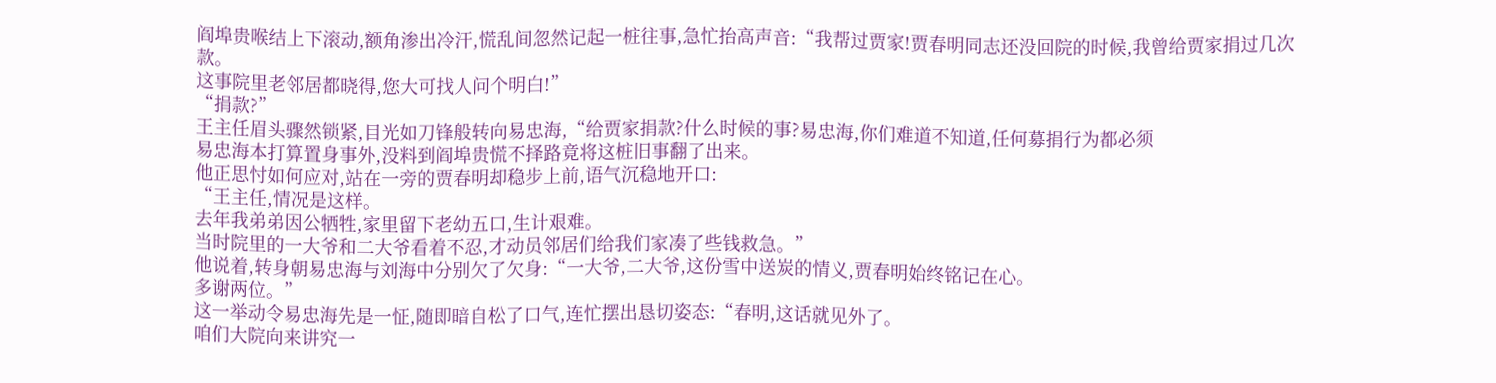阎埠贵喉结上下滚动,额角渗出冷汗,慌乱间忽然记起一桩往事,急忙抬高声音:“我帮过贾家!贾春明同志还没回院的时候,我曾给贾家捐过几次款。
这事院里老邻居都晓得,您大可找人问个明白!”
“捐款?”
王主任眉头骤然锁紧,目光如刀锋般转向易忠海,“给贾家捐款?什么时候的事?易忠海,你们难道不知道,任何募捐行为都必须
易忠海本打算置身事外,没料到阎埠贵慌不择路竟将这桩旧事翻了出来。
他正思忖如何应对,站在一旁的贾春明却稳步上前,语气沉稳地开口:
“王主任,情况是这样。
去年我弟弟因公牺牲,家里留下老幼五口,生计艰难。
当时院里的一大爷和二大爷看着不忍,才动员邻居们给我们家凑了些钱救急。”
他说着,转身朝易忠海与刘海中分别欠了欠身:“一大爷,二大爷,这份雪中送炭的情义,贾春明始终铭记在心。
多谢两位。”
这一举动令易忠海先是一怔,随即暗自松了口气,连忙摆出恳切姿态:“春明,这话就见外了。
咱们大院向来讲究一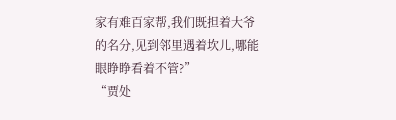家有难百家帮,我们既担着大爷的名分,见到邻里遇着坎儿,哪能眼睁睁看着不管?”
“贾处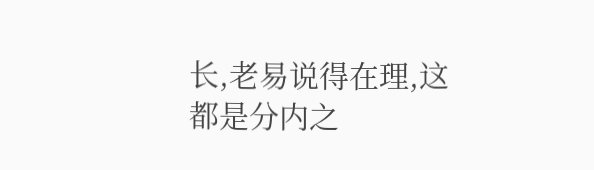长,老易说得在理,这都是分内之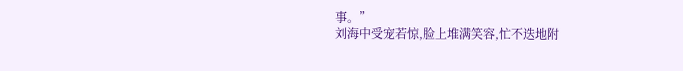事。”
刘海中受宠若惊,脸上堆满笑容,忙不迭地附